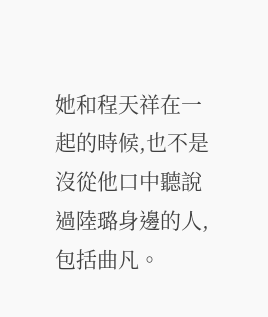她和程天祥在一起的時候,也不是沒從他口中聽說過陸璐身邊的人,包括曲凡。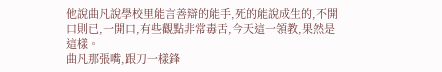他說曲凡說學校里能言善辯的能手,死的能說成生的,不開口則已,一開口,有些觀點非常毒舌,今天這一領教,果然是這樣。
曲凡那張嘴,跟刀一樣鋒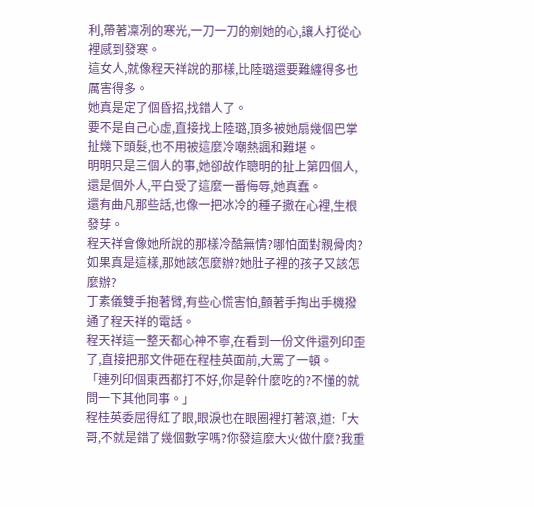利,帶著凜冽的寒光,一刀一刀的剜她的心,讓人打從心裡感到發寒。
這女人,就像程天祥說的那樣,比陸璐還要難纏得多也厲害得多。
她真是定了個昏招,找錯人了。
要不是自己心虛,直接找上陸璐,頂多被她扇幾個巴掌扯幾下頭髮,也不用被這麼冷嘲熱諷和難堪。
明明只是三個人的事,她卻故作聰明的扯上第四個人,還是個外人,平白受了這麼一番侮辱,她真蠢。
還有曲凡那些話,也像一把冰冷的種子撒在心裡,生根發芽。
程天祥會像她所說的那樣冷酷無情?哪怕面對親骨肉?
如果真是這樣,那她該怎麼辦?她肚子裡的孩子又該怎麼辦?
丁素儀雙手抱著臂,有些心慌害怕,顫著手掏出手機撥通了程天祥的電話。
程天祥這一整天都心神不寧,在看到一份文件還列印歪了,直接把那文件砸在程桂英面前,大罵了一頓。
「連列印個東西都打不好,你是幹什麼吃的?不懂的就問一下其他同事。」
程桂英委屈得紅了眼,眼淚也在眼圈裡打著滾,道:「大哥,不就是錯了幾個數字嗎?你發這麼大火做什麼?我重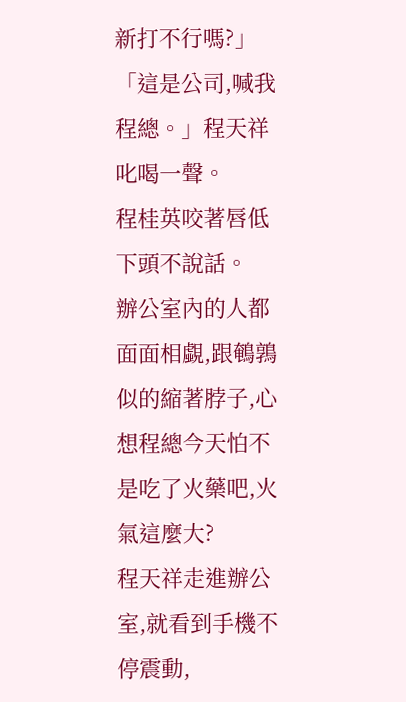新打不行嗎?」
「這是公司,喊我程總。」程天祥叱喝一聲。
程桂英咬著唇低下頭不說話。
辦公室內的人都面面相覷,跟鵪鶉似的縮著脖子,心想程總今天怕不是吃了火藥吧,火氣這麼大?
程天祥走進辦公室,就看到手機不停震動,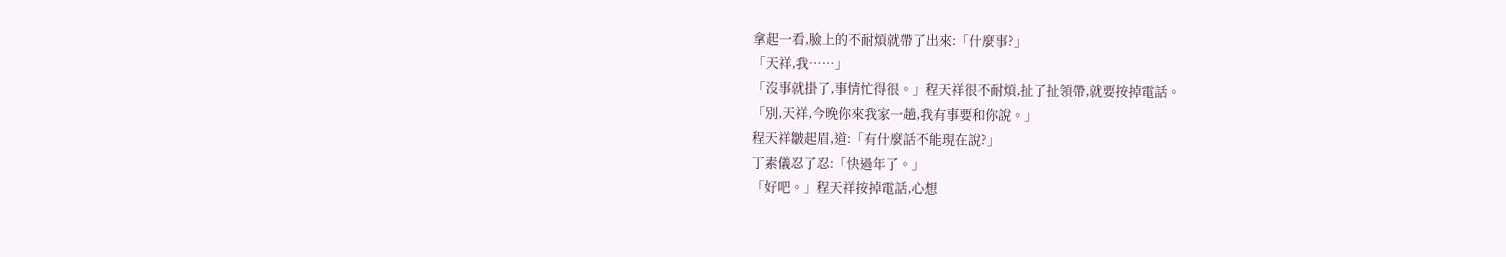拿起一看,臉上的不耐煩就帶了出來:「什麼事?」
「天祥,我……」
「沒事就掛了,事情忙得很。」程天祥很不耐煩,扯了扯領帶,就要按掉電話。
「別,天祥,今晚你來我家一趟,我有事要和你說。」
程天祥皺起眉,道:「有什麼話不能現在說?」
丁素儀忍了忍:「快過年了。」
「好吧。」程天祥按掉電話,心想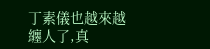丁素儀也越來越纏人了,真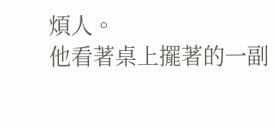煩人。
他看著桌上擺著的一副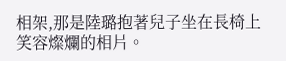相架,那是陸璐抱著兒子坐在長椅上笑容燦爛的相片。